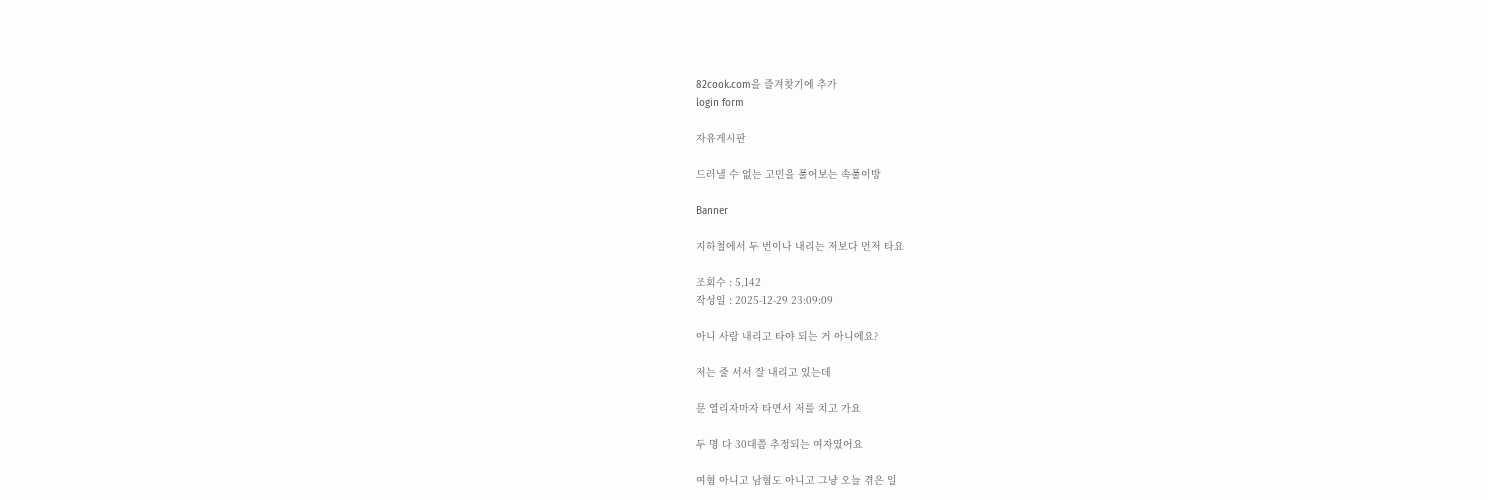82cook.com을 즐겨찾기에 추가
login form

자유게시판

드러낼 수 없는 고민을 풀어보는 속풀이방

Banner

지하철에서 두 번이나 내리는 저보다 먼저 타요

조회수 : 5,142
작성일 : 2025-12-29 23:09:09

아니 사람 내리고 타야 되는 거 아니에요?

저는 줄 서서 잘 내리고 있는데

문 열리자마자 타면서 저를 치고 가요

두 명 다 30대쯤 추정되는 여자였어요

여혐 아니고 남혐도 아니고 그냥 오늘 겪은 일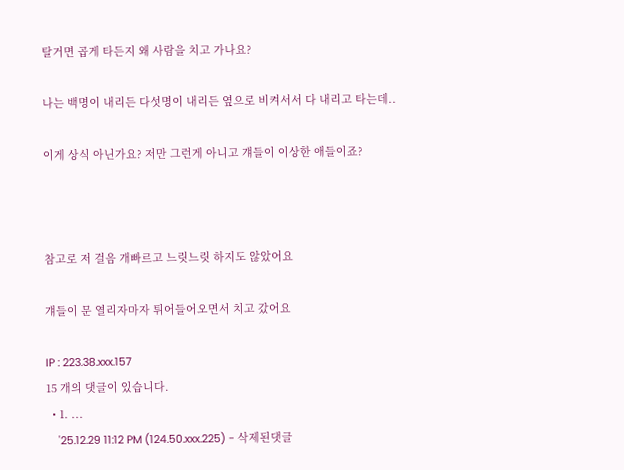탈거면 곱게 타든지 왜 사람을 치고 가나요?

나는 백명이 내리든 다섯명이 내리든 옆으로 비켜서서 다 내리고 타는데..

이게 상식 아닌가요? 저만 그런게 아니고 걔들이 이상한 애들이죠?



참고로 저 걸음 개빠르고 느릿느릿 하지도 않았어요

걔들이 문 열리자마자 튀어들어오면서 치고 갔어요

IP : 223.38.xxx.157
15 개의 댓글이 있습니다.
  • 1. ...
    '25.12.29 11:12 PM (124.50.xxx.225) - 삭제된댓글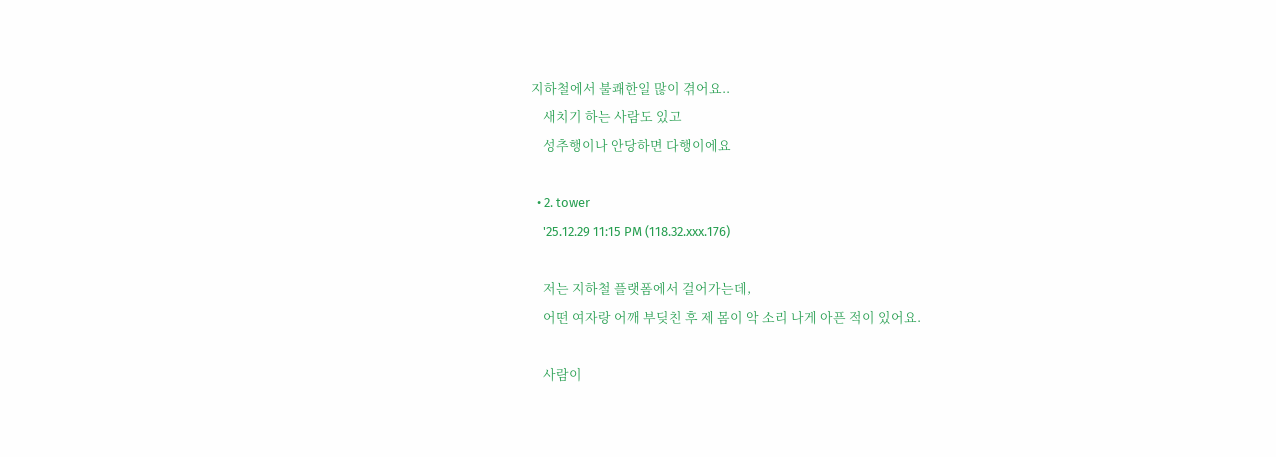지하철에서 불쾌한일 많이 겪어요..
    새치기 하는 사람도 있고
    성추행이나 안당하면 다행이에요

  • 2. tower
    '25.12.29 11:15 PM (118.32.xxx.176)

    저는 지하철 플랫폼에서 걸어가는데,
    어떤 여자랑 어깨 부딪친 후 제 몸이 악 소리 나게 아픈 적이 있어요.

    사람이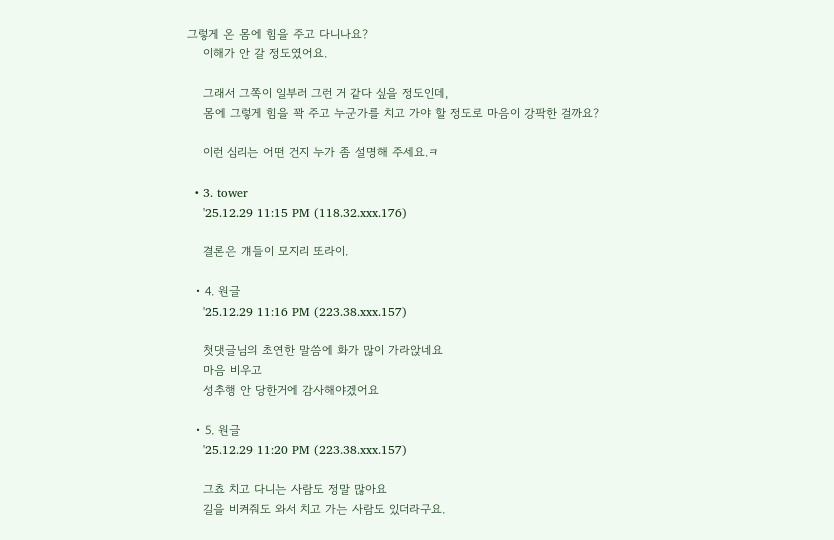그렇게 온 몸에 힘을 주고 다니나요?
    이해가 안 갈 정도였어요.

    그래서 그쪽이 일부러 그런 거 같다 싶을 정도인데,
    몸에 그렇게 힘을 꽉 주고 누군가를 치고 가야 할 정도로 마음이 강팍한 걸까요?

    이런 심리는 어떤 건지 누가 좀 설명해 주세요.ㅋ

  • 3. tower
    '25.12.29 11:15 PM (118.32.xxx.176)

    결론은 걔들이 모지리 또라이.

  • 4. 원글
    '25.12.29 11:16 PM (223.38.xxx.157)

    첫댓글님의 초연한 말씀에 화가 많이 가라앉네요
    마음 비우고
    성추행 안 당한거에 감사해야겠어요

  • 5. 원글
    '25.12.29 11:20 PM (223.38.xxx.157)

    그쵸 치고 다니는 사람도 정말 많아요
    길을 비켜줘도 와서 치고 가는 사람도 있더라구요.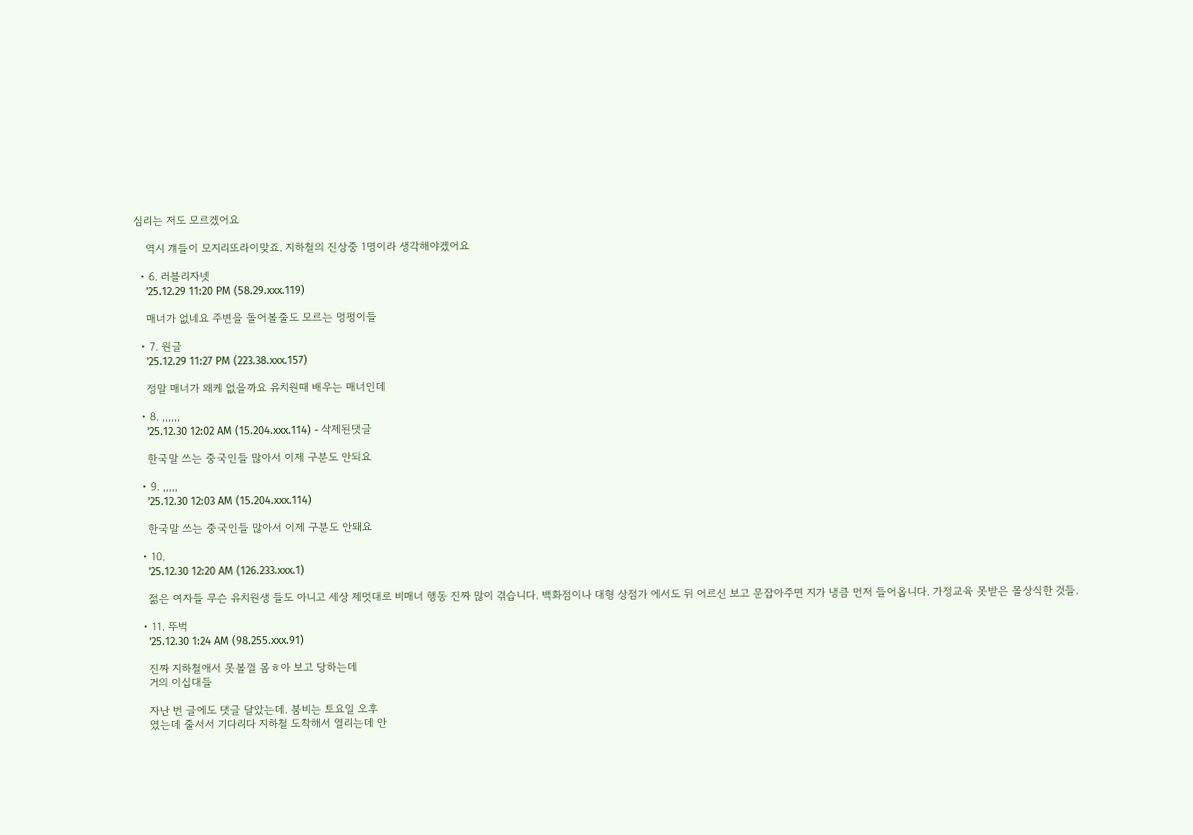심리는 저도 모르겠어요

    역시 걔들이 모지리또라이맞죠. 지하철의 진상중 1명이라 생각해야겠어요

  • 6. 러블리자넷
    '25.12.29 11:20 PM (58.29.xxx.119)

    매너가 없네요 주변을 돌어볼줄도 모르는 멍펑이들

  • 7. 원글
    '25.12.29 11:27 PM (223.38.xxx.157)

    정말 매너가 왜케 없을까요 유치원때 배우는 매너인데

  • 8. ,,,,,,
    '25.12.30 12:02 AM (15.204.xxx.114) - 삭제된댓글

    한국말 쓰는 중국인들 많아서 이제 구분도 안되요

  • 9. ,,,,,
    '25.12.30 12:03 AM (15.204.xxx.114)

    한국말 쓰는 중국인들 많아서 이제 구분도 안돼요

  • 10.
    '25.12.30 12:20 AM (126.233.xxx.1)

    젊은 여자들 무슨 유치원생 들도 아니고 세상 제멋대로 비매너 행동 진짜 많이 겪습니다. 백화점이나 대형 상점가 에서도 뒤 어르신 보고 문잡아주면 지가 냉큼 먼저 들어옵니다. 가정교육 못받은 몰상식한 것들.

  • 11. 뚜벅
    '25.12.30 1:24 AM (98.255.xxx.91)

    진짜 지하철애서 못볼껄 몸ㅎ아 보고 당하는데
    거의 이십대들

    자난 번 글에도 댓글 달았는데. 붐비는 토요일 오후
    였는데 줄서서 기다리다 지하철 도착해서 열리는데 안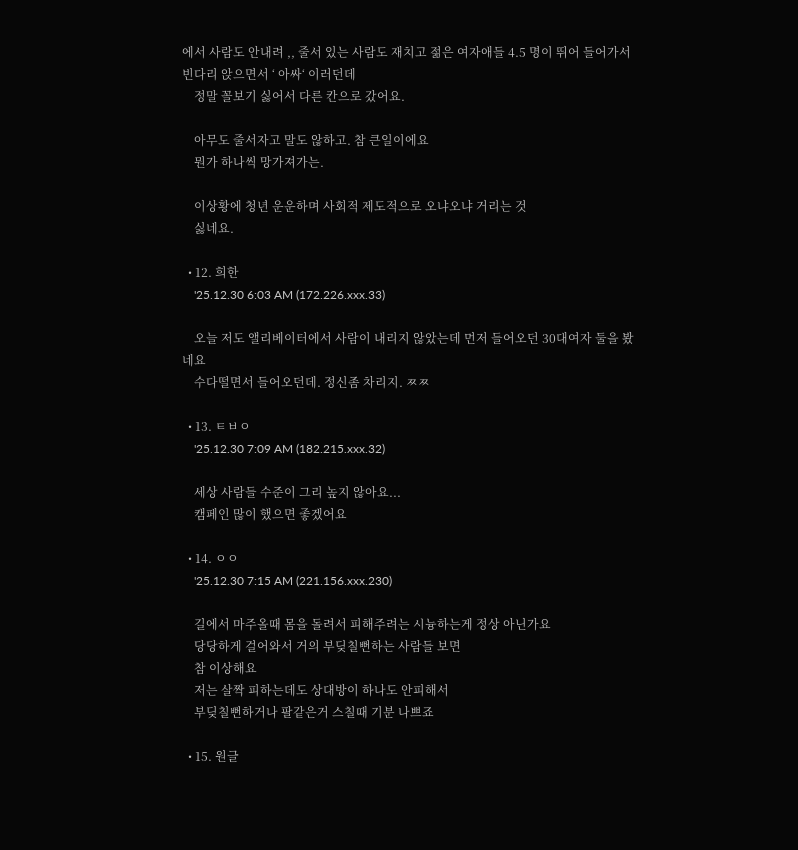에서 사람도 안내려 ,, 줄서 있는 사람도 재치고 젊은 여자애들 4.5 명이 뛰어 들어가서 빈다리 앉으면서 ‘ 아싸‘ 이러던데
    정말 꼴보기 싫어서 다른 칸으로 갔어요.

    아무도 줄서자고 말도 않하고. 참 큰일이에요
    뭔가 하나씩 망가져가는.

    이상황에 청년 운운하며 사회적 제도적으로 오냐오냐 거리는 것
    싫네요.

  • 12. 희한
    '25.12.30 6:03 AM (172.226.xxx.33)

    오늘 저도 앨리베이터에서 사람이 내리지 않았는데 먼저 들어오던 30대여자 둘을 봤네요
    수다떨면서 들어오던데. 정신좀 차리지. ㅉㅉ

  • 13. ㅌㅂㅇ
    '25.12.30 7:09 AM (182.215.xxx.32)

    세상 사람들 수준이 그리 높지 않아요...
    캠페인 많이 했으면 좋겠어요

  • 14. ㅇㅇ
    '25.12.30 7:15 AM (221.156.xxx.230)

    길에서 마주올때 몸을 돌려서 피해주려는 시늉하는게 정상 아닌가요
    당당하게 걸어와서 거의 부딪칠뻔하는 사람들 보면
    참 이상해요
    저는 살짝 피하는데도 상대방이 하나도 안피해서
    부딪칠뻔하거나 팔같은거 스칠때 기분 나쁘죠

  • 15. 원글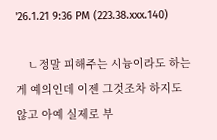'26.1.21 9:36 PM (223.38.xxx.140)

    ㄴ정말 피해주는 시늉이라도 하는게 예의인데 이젠 그것조차 하지도 않고 아예 실제로 부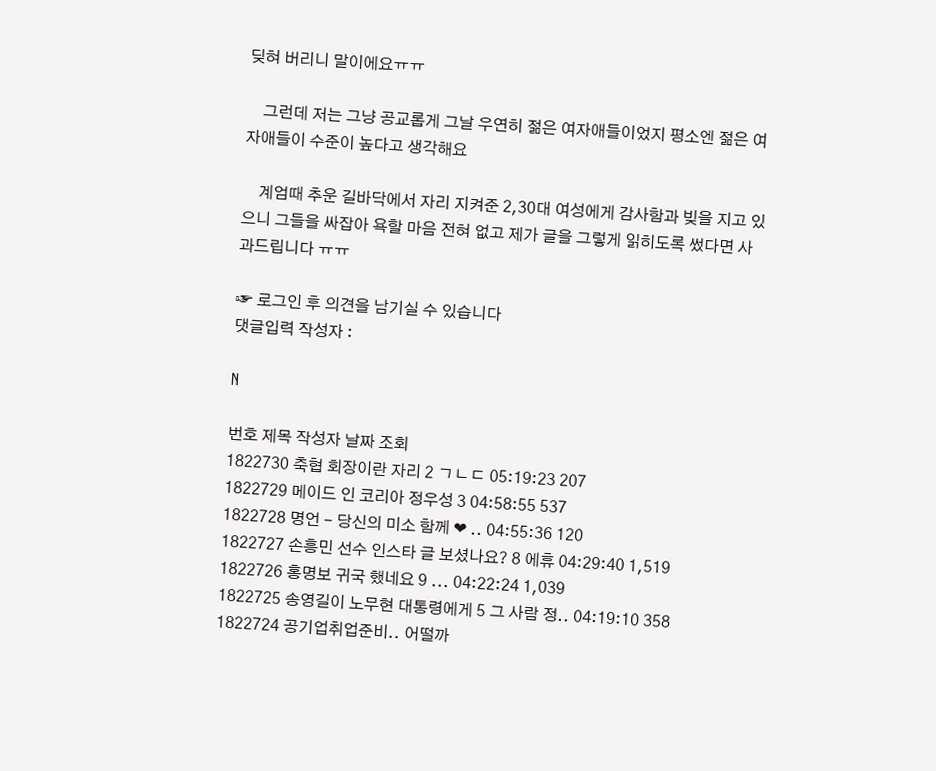딪혀 버리니 말이에요ㅠㅠ

    그런데 저는 그냥 공교롭게 그날 우연히 젊은 여자애들이었지 평소엔 젊은 여자애들이 수준이 높다고 생각해요

    계엄때 추운 길바닥에서 자리 지켜준 2,30대 여성에게 감사함과 빚을 지고 있으니 그들을 싸잡아 욕할 마음 전혀 없고 제가 글을 그렇게 읽히도록 썼다면 사과드립니다 ㅠㅠ

☞ 로그인 후 의견을 남기실 수 있습니다
댓글입력 작성자 :

N

번호 제목 작성자 날짜 조회
1822730 축협 회장이란 자리 2 ㄱㄴㄷ 05:19:23 207
1822729 메이드 인 코리아 정우성 3 04:58:55 537
1822728 명언 - 당신의 미소 함께 ❤ .. 04:55:36 120
1822727 손흥민 선수 인스타 글 보셨나요? 8 에휴 04:29:40 1,519
1822726 홍명보 귀국 했네요 9 ... 04:22:24 1,039
1822725 송영길이 노무현 대통령에게 5 그 사람 정.. 04:19:10 358
1822724 공기업취업준비.. 어떨까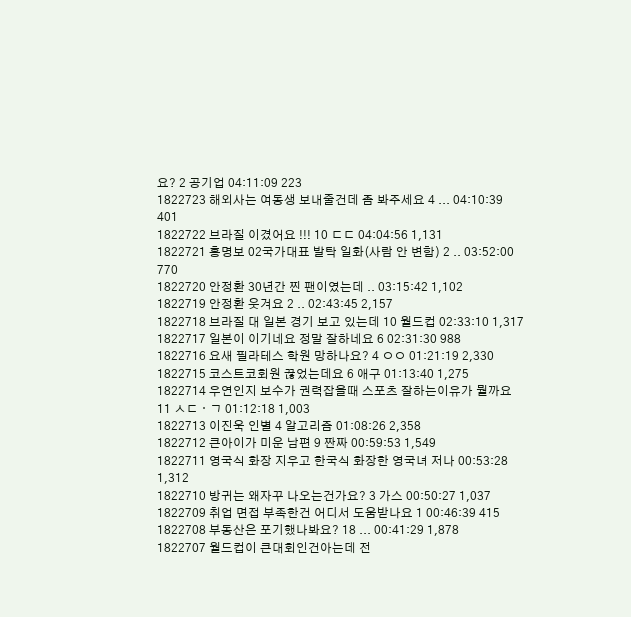요? 2 공기업 04:11:09 223
1822723 해외사는 여동생 보내줄건데 좀 봐주세요 4 ... 04:10:39 401
1822722 브라질 이겼어요 !!! 10 ㄷㄷ 04:04:56 1,131
1822721 홍명보 02국가대표 발탁 일화(사람 안 변함) 2 .. 03:52:00 770
1822720 안정환 30년간 찐 팬이였는데 .. 03:15:42 1,102
1822719 안정환 웃겨요 2 .. 02:43:45 2,157
1822718 브라질 대 일본 경기 보고 있는데 10 월드컵 02:33:10 1,317
1822717 일본이 이기네요 정말 잘하네요 6 02:31:30 988
1822716 요새 필라테스 학원 망하나요? 4 ㅇㅇ 01:21:19 2,330
1822715 코스트코회원 끊었는데요 6 애구 01:13:40 1,275
1822714 우연인지 보수가 권력잡을때 스포츠 잘하는이유가 뭘까요 11 ㅅㄷㆍㄱ 01:12:18 1,003
1822713 이진욱 인별 4 알고리즘 01:08:26 2,358
1822712 큰아이가 미운 남편 9 짠짜 00:59:53 1,549
1822711 영국식 화장 지우고 한국식 화장한 영국녀 저나 00:53:28 1,312
1822710 방귀는 왜자꾸 나오는건가요? 3 가스 00:50:27 1,037
1822709 취업 면접 부족한건 어디서 도움받나요 1 00:46:39 415
1822708 부동산은 포기했나봐요? 18 ... 00:41:29 1,878
1822707 월드컵이 큰대회인건아는데 전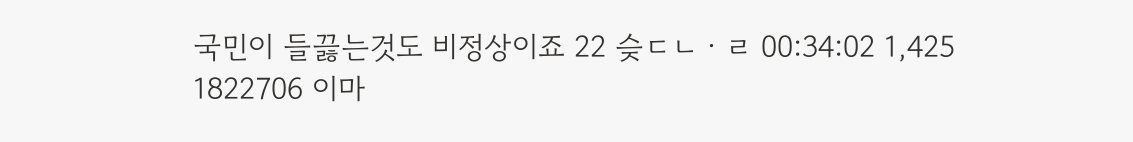국민이 들끓는것도 비정상이죠 22 슺ㄷㄴㆍㄹ 00:34:02 1,425
1822706 이마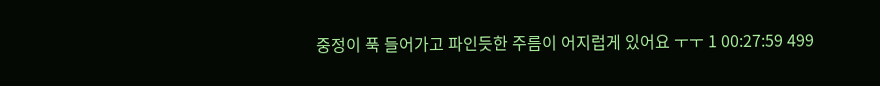중정이 푹 들어가고 파인듯한 주름이 어지럽게 있어요 ㅜㅜ 1 00:27:59 499